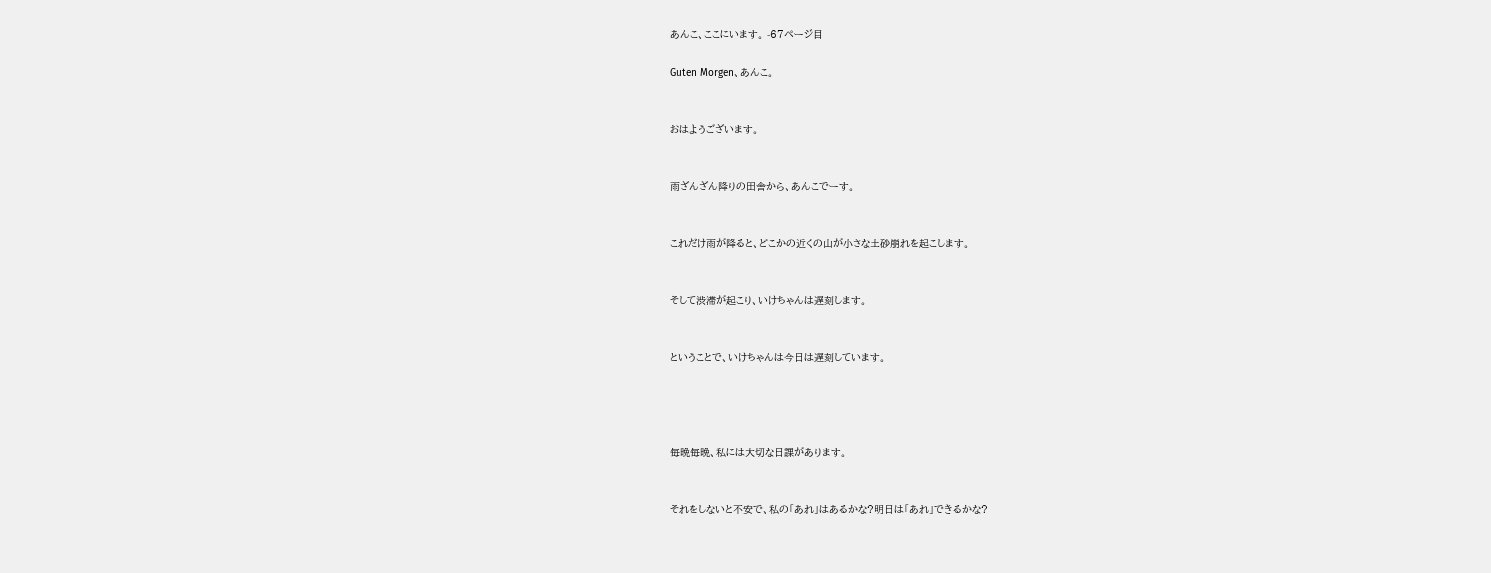あんこ、ここにいます。 -67ページ目

Guten Morgen、あんこ。


おはようございます。


雨ざんざん降りの田舎から、あんこでーす。


これだけ雨が降ると、どこかの近くの山が小さな土砂崩れを起こします。


そして渋滞が起こり、いけちゃんは遅刻します。


ということで、いけちゃんは今日は遅刻しています。




毎晩毎晩、私には大切な日課があります。


それをしないと不安で、私の「あれ」はあるかな?明日は「あれ」できるかな?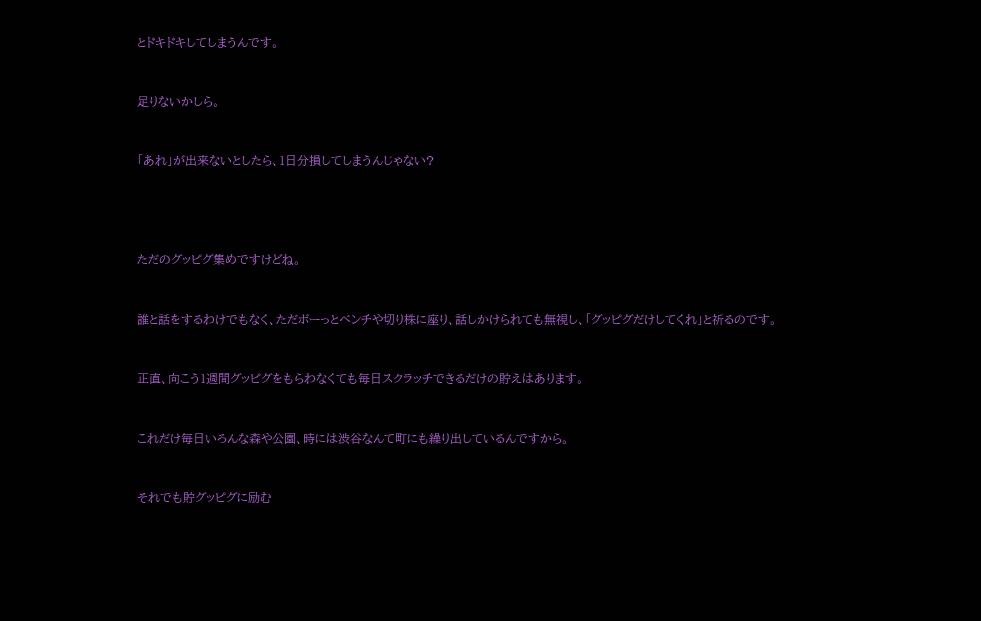とドキドキしてしまうんです。


足りないかしら。


「あれ」が出来ないとしたら、1日分損してしまうんじゃない?




ただのグッピグ集めですけどね。


誰と話をするわけでもなく、ただボーっとベンチや切り株に座り、話しかけられても無視し、「グッピグだけしてくれ」と祈るのです。


正直、向こう1週間グッピグをもらわなくても毎日スクラッチできるだけの貯えはあります。


これだけ毎日いろんな森や公園、時には渋谷なんて町にも繰り出しているんですから。


それでも貯グッピグに励む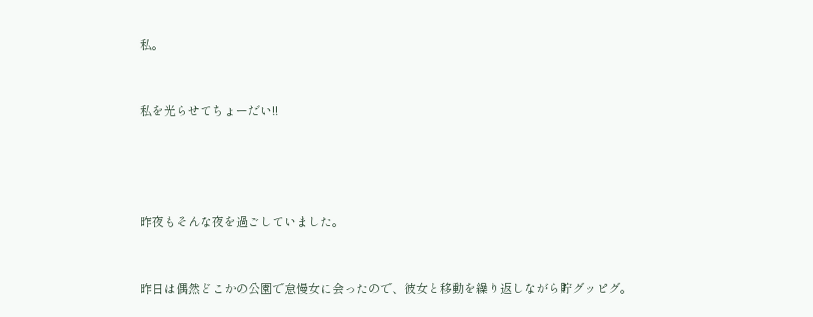私。


私を光らせてちょーだい!!




昨夜もそんな夜を過ごしていました。


昨日は偶然どこかの公園で怠慢女に会ったので、彼女と移動を繰り返しながら貯グッピグ。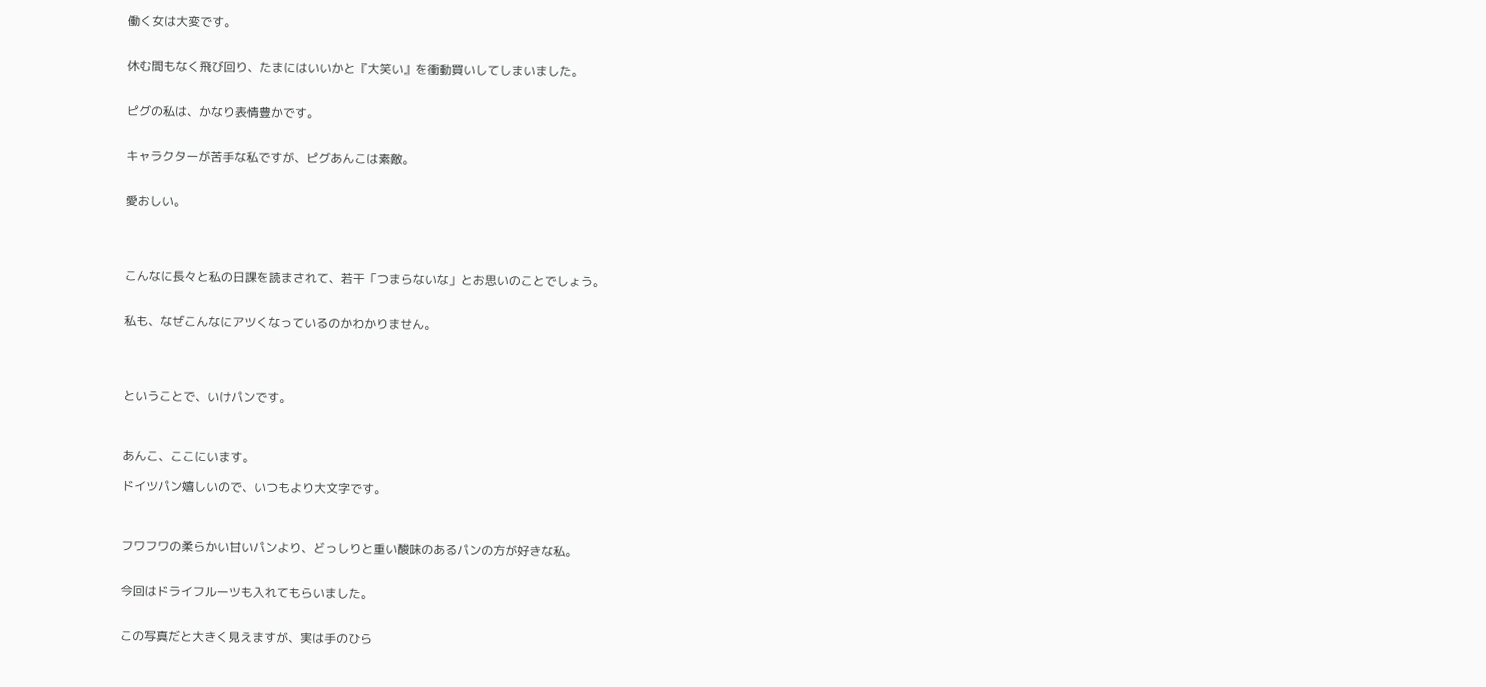働く女は大変です。


休む間もなく飛び回り、たまにはいいかと『大笑い』を衝動買いしてしまいました。


ピグの私は、かなり表情豊かです。


キャラクターが苦手な私ですが、ピグあんこは素敵。


愛おしい。




こんなに長々と私の日課を読まされて、若干「つまらないな」とお思いのことでしょう。


私も、なぜこんなにアツくなっているのかわかりません。




ということで、いけパンです。



あんこ、ここにいます。

ドイツパン嬉しいので、いつもより大文字です。



フワフワの柔らかい甘いパンより、どっしりと重い酸味のあるパンの方が好きな私。


今回はドライフルーツも入れてもらいました。


この写真だと大きく見えますが、実は手のひら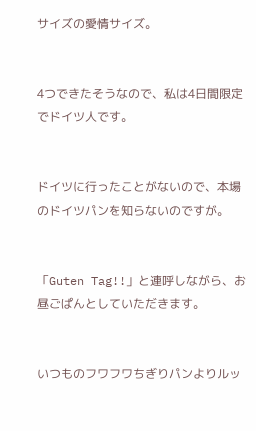サイズの愛情サイズ。


4つできたそうなので、私は4日間限定でドイツ人です。


ドイツに行ったことがないので、本場のドイツパンを知らないのですが。


「Guten Tag!!」と連呼しながら、お昼ごぱんとしていただきます。


いつものフワフワちぎりパンよりルッ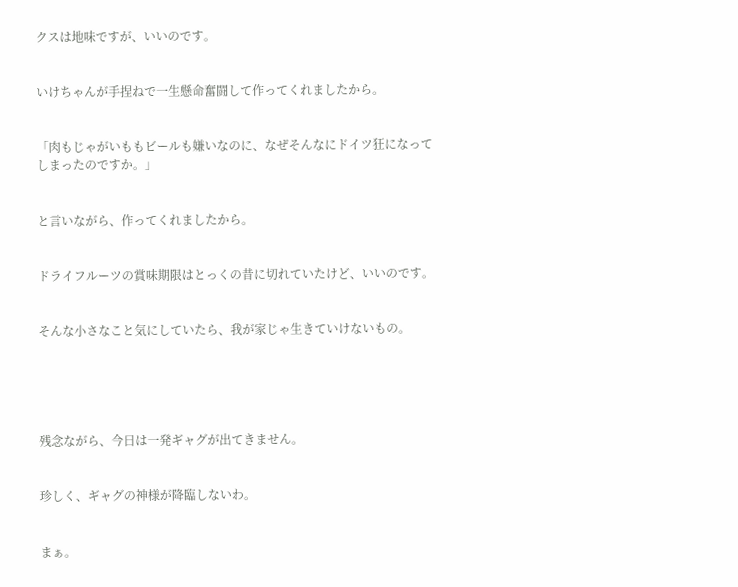クスは地味ですが、いいのです。


いけちゃんが手捏ねで一生懸命奮闘して作ってくれましたから。


「肉もじゃがいももビールも嫌いなのに、なぜそんなにドイツ狂になってしまったのですか。」


と言いながら、作ってくれましたから。


ドライフルーツの賞味期限はとっくの昔に切れていたけど、いいのです。


そんな小さなこと気にしていたら、我が家じゃ生きていけないもの。





残念ながら、今日は一発ギャグが出てきません。


珍しく、ギャグの神様が降臨しないわ。


まぁ。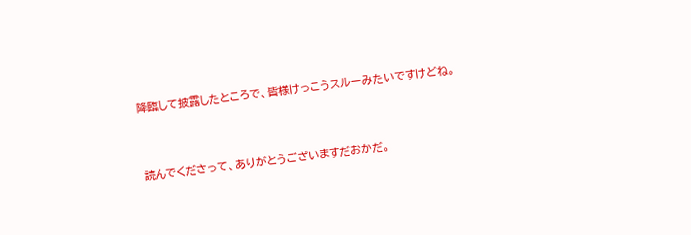降臨して披露したところで、皆様けっこうスルーみたいですけどね。


読んでくださって、ありがとうございますだおかだ。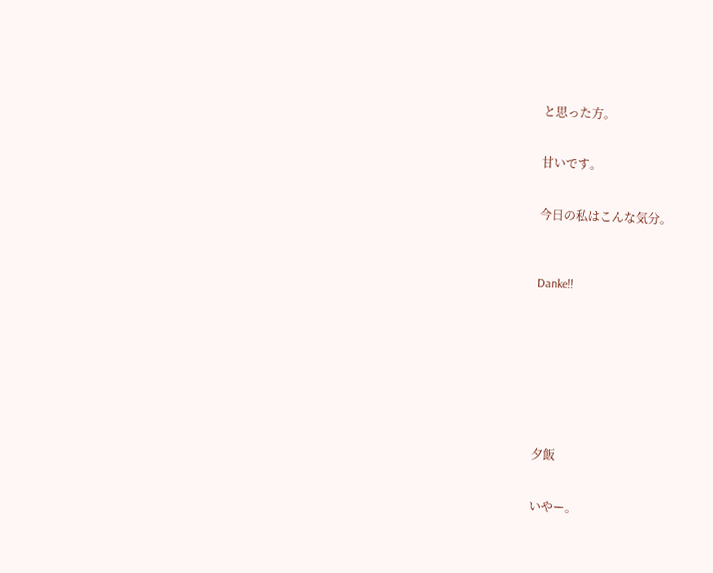と思った方。


甘いです。


今日の私はこんな気分。



Danke!!









夕飯


いやー。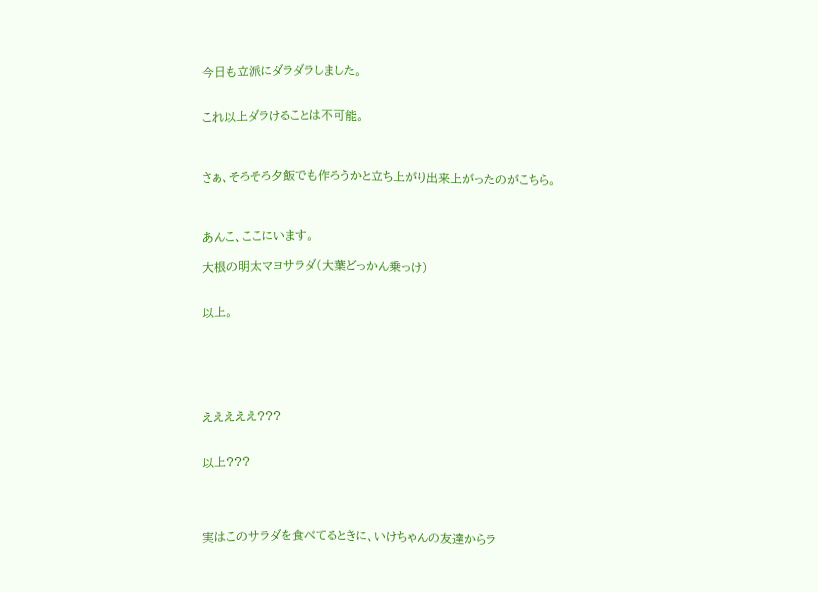今日も立派にダラダラしました。


これ以上ダラけることは不可能。



さぁ、そろそろ夕飯でも作ろうかと立ち上がり出来上がったのがこちら。



あんこ、ここにいます。

大根の明太マヨサラダ(大葉どっかん乗っけ)


以上。






えええええ???


以上???




実はこのサラダを食べてるときに、いけちゃんの友達からラ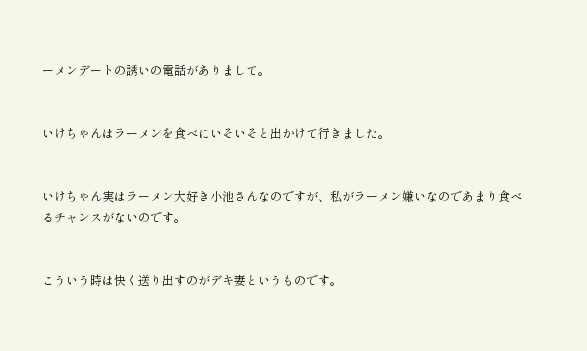ーメンデートの誘いの電話がありまして。


いけちゃんはラーメンを食べにいそいそと出かけて行きました。


いけちゃん実はラーメン大好き小池さんなのですが、私がラーメン嫌いなのであまり食べるチャンスがないのです。


こういう時は快く送り出すのがデキ妻というものです。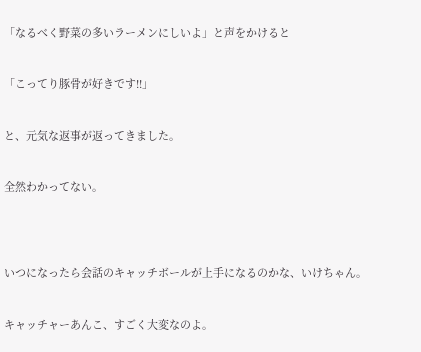「なるべく野菜の多いラーメンにしいよ」と声をかけると


「こってり豚骨が好きです!!」


と、元気な返事が返ってきました。


全然わかってない。




いつになったら会話のキャッチボールが上手になるのかな、いけちゃん。


キャッチャーあんこ、すごく大変なのよ。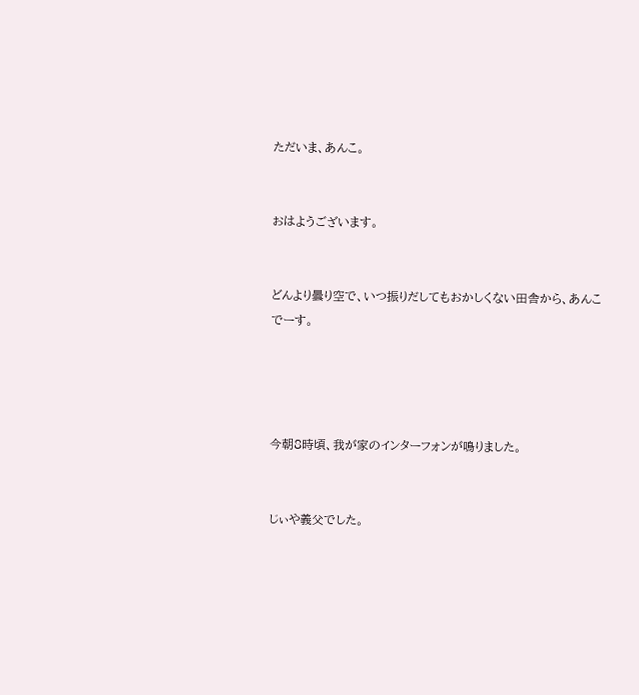ただいま、あんこ。


おはようございます。


どんより曇り空で、いつ振りだしてもおかしくない田舎から、あんこでーす。




今朝8時頃、我が家のインターフォンが鳴りました。


じぃや義父でした。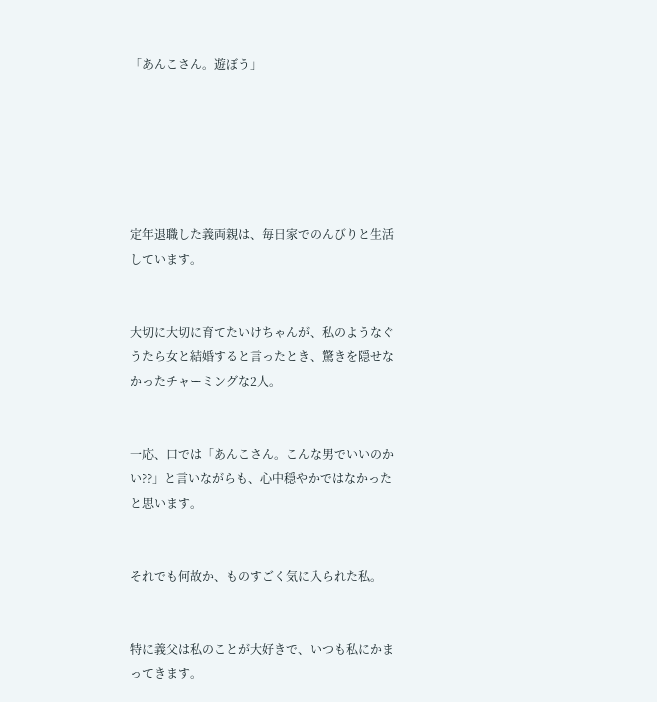「あんこさん。遊ぼう」






定年退職した義両親は、毎日家でのんびりと生活しています。


大切に大切に育てたいけちゃんが、私のようなぐうたら女と結婚すると言ったとき、驚きを隠せなかったチャーミングな2人。


一応、口では「あんこさん。こんな男でいいのかい??」と言いながらも、心中穏やかではなかったと思います。


それでも何故か、ものすごく気に入られた私。


特に義父は私のことが大好きで、いつも私にかまってきます。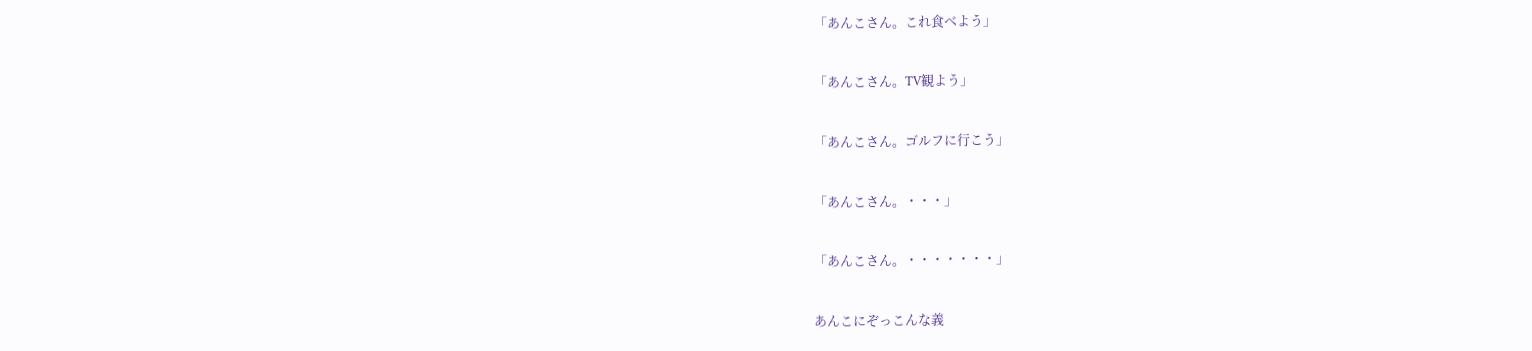「あんこさん。これ食べよう」


「あんこさん。TV観よう」


「あんこさん。ゴルフに行こう」


「あんこさん。・・・」


「あんこさん。・・・・・・・」


あんこにぞっこんな義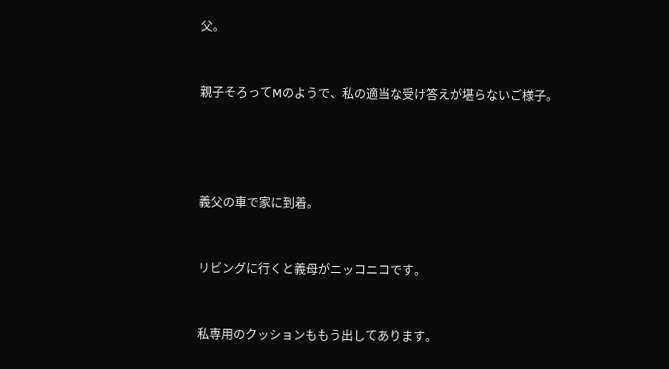父。


親子そろってMのようで、私の適当な受け答えが堪らないご様子。




義父の車で家に到着。


リビングに行くと義母がニッコニコです。


私専用のクッションももう出してあります。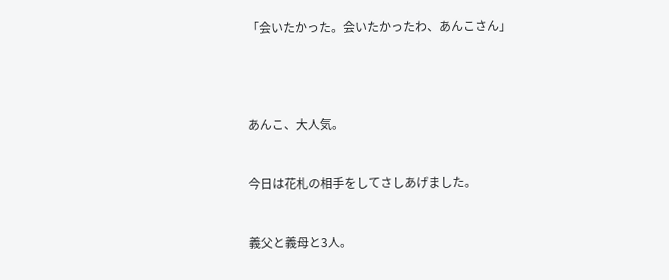「会いたかった。会いたかったわ、あんこさん」




あんこ、大人気。


今日は花札の相手をしてさしあげました。


義父と義母と3人。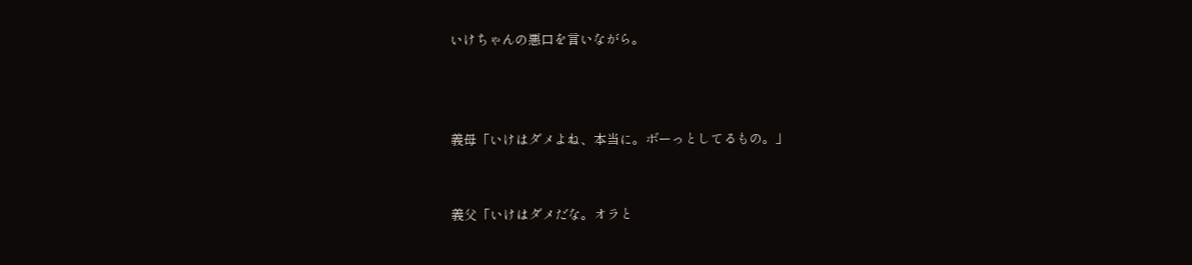いけちゃんの悪口を言いながら。



義母「いけはダメよね、本当に。ボーっとしてるもの。」


義父「いけはダメだな。オラと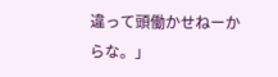違って頭働かせねーからな。」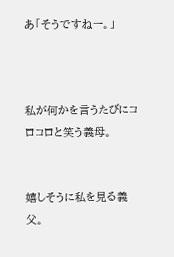あ「そうですねー。」



私が何かを言うたびにコロコロと笑う義母。


嬉しそうに私を見る義父。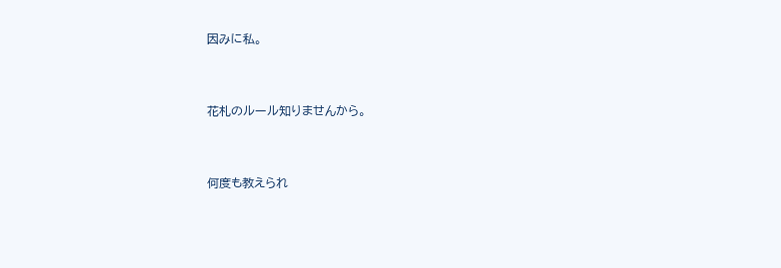因みに私。


花札のルール知りませんから。


何度も教えられ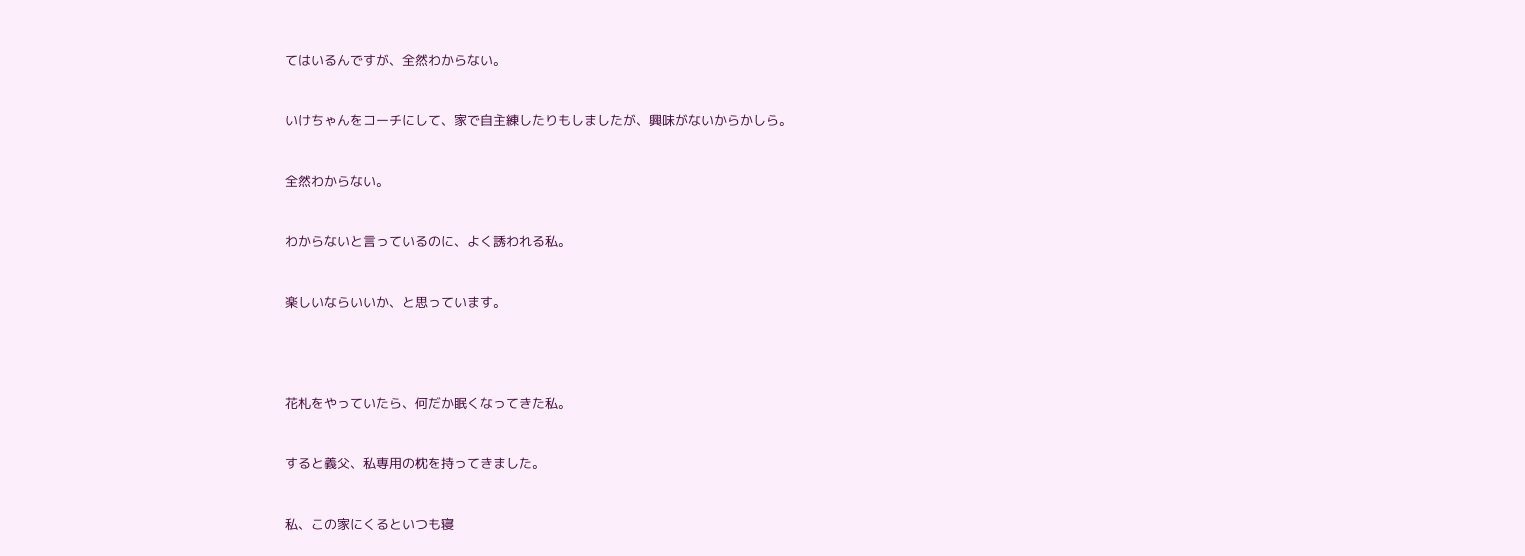てはいるんですが、全然わからない。


いけちゃんをコーチにして、家で自主練したりもしましたが、興味がないからかしら。


全然わからない。


わからないと言っているのに、よく誘われる私。


楽しいならいいか、と思っています。




花札をやっていたら、何だか眠くなってきた私。


すると義父、私専用の枕を持ってきました。


私、この家にくるといつも寝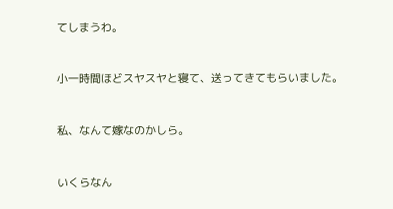てしまうわ。


小一時間ほどスヤスヤと寝て、送ってきてもらいました。


私、なんて嫁なのかしら。


いくらなん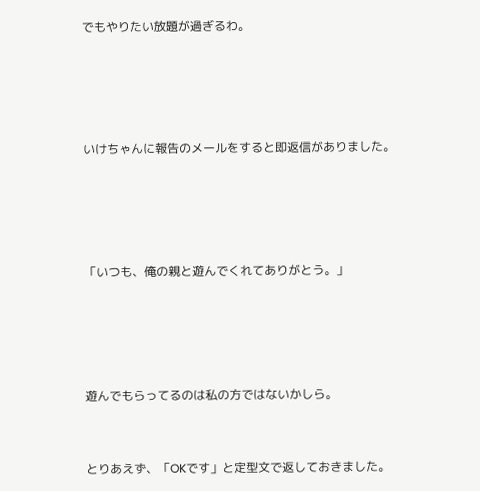でもやりたい放題が過ぎるわ。




いけちゃんに報告のメールをすると即返信がありました。




「いつも、俺の親と遊んでくれてありがとう。」




遊んでもらってるのは私の方ではないかしら。


とりあえず、「OKです」と定型文で返しておきました。